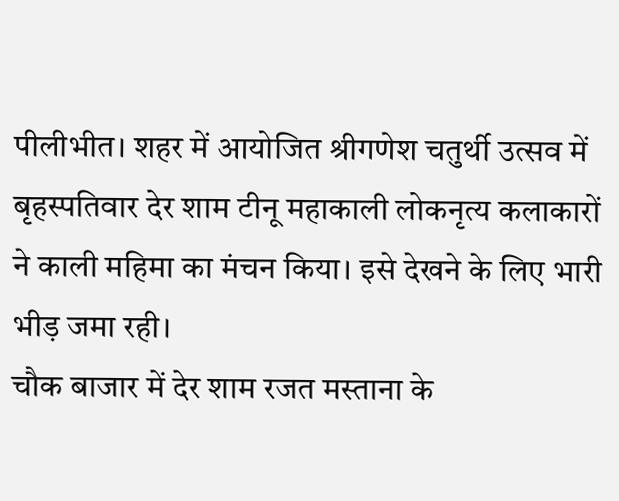पीलीभीत। शहर में आयोजित श्रीगणेश चतुर्थी उत्सव में बृहस्पतिवार देर शाम टीनू महाकाली लोकनृत्य कलाकारों ने काली महिमा का मंचन किया। इसे देखने के लिए भारी भीड़ जमा रही।
चौक बाजार में देर शाम रजत मस्ताना के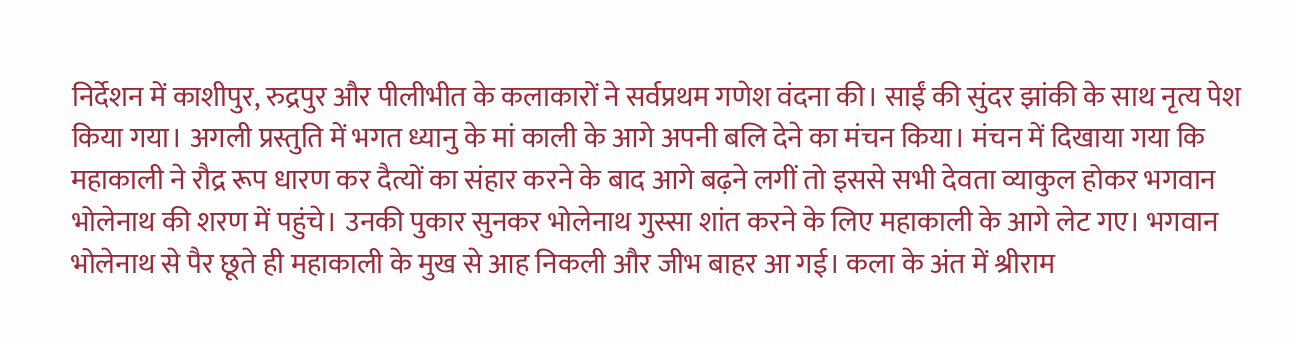निर्देशन में काशीपुर, रुद्रपुर और पीलीभीत के कलाकारों ने सर्वप्रथम गणेश वंदना की। साईं की सुंदर झांकी के साथ नृत्य पेश किया गया। अगली प्रस्तुति में भगत ध्यानु के मां काली के आगे अपनी बलि देने का मंचन किया। मंचन में दिखाया गया कि महाकाली ने रौद्र रूप धारण कर दैत्यों का संहार करने के बाद आगे बढ़ने लगीं तो इससे सभी देवता व्याकुल होकर भगवान भोलेनाथ की शरण में पहुंचे। उनकी पुकार सुनकर भोलेनाथ गुस्सा शांत करने के लिए महाकाली के आगे लेट गए। भगवान भोलेनाथ से पैर छूते ही महाकाली के मुख से आह निकली और जीभ बाहर आ गई। कला के अंत में श्रीराम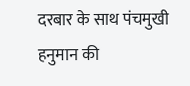दरबार के साथ पंचमुखी हनुमान की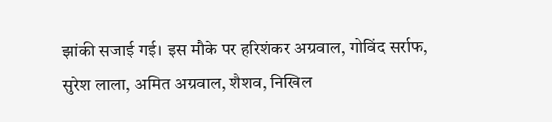झांकी सजाई गई। इस मौके पर हरिशंकर अग्रवाल, गोविंद सर्राफ, सुरेश लाला, अमित अग्रवाल, शैशव, निखिल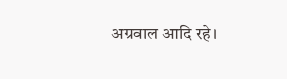अग्रवाल आदि रहे।